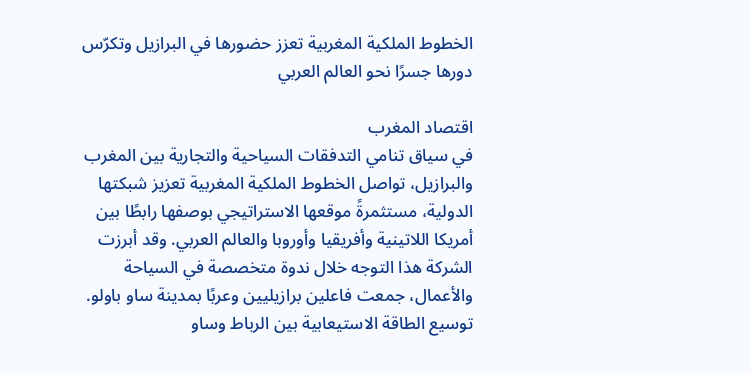الخطوط الملكية المغربية تعزز حضورها في البرازيل وتكرّس دورها جسرًا نحو العالم العربي

اقتصاد المغرب
في سياق تنامي التدفقات السياحية والتجارية بين المغرب والبرازيل، تواصل الخطوط الملكية المغربية تعزيز شبكتها الدولية، مستثمرةً موقعها الاستراتيجي بوصفها رابطًا بين أمريكا اللاتينية وأفريقيا وأوروبا والعالم العربي. وقد أبرزت الشركة هذا التوجه خلال ندوة متخصصة في السياحة والأعمال، جمعت فاعلين برازيليين وعربًا بمدينة ساو باولو.
توسيع الطاقة الاستيعابية بين الرباط وساو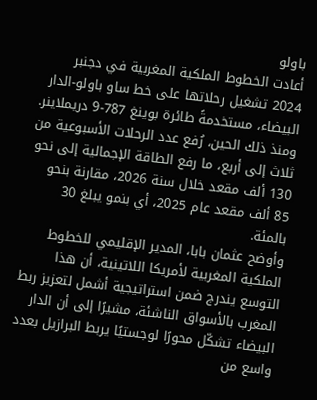باولو
أعادت الخطوط الملكية المغربية في دجنبر 2024 تشغيل رحلاتها على خط ساو باولو-الدار البيضاء، مستخدمةً طائرة بوينغ 787-9 دريملاينر. ومنذ ذلك الحين، رُفع عدد الرحلات الأسبوعية من ثلاث إلى أربع، ما رفع الطاقة الإجمالية إلى نحو 130 ألف مقعد خلال سنة 2026، مقارنة بنحو 85 ألف مقعد عام 2025، أي بنمو يبلغ 30 بالمئة.
وأوضح عثمان بابا، المدير الإقليمي للخطوط الملكية المغربية لأمريكا اللاتينية، أن هذا التوسع يندرج ضمن استراتيجية أشمل لتعزيز ربط المغرب بالأسواق الناشئة، مشيرًا إلى أن الدار البيضاء تشكّل محورًا لوجستيًا يربط البرازيل بعدد واسع من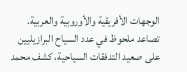الوجهات الأفريقية والأوروبية والعربية.
تصاعد ملحوظ في عدد السياح البرازيليين
على صعيد التدفقات السياحية، كشف محمد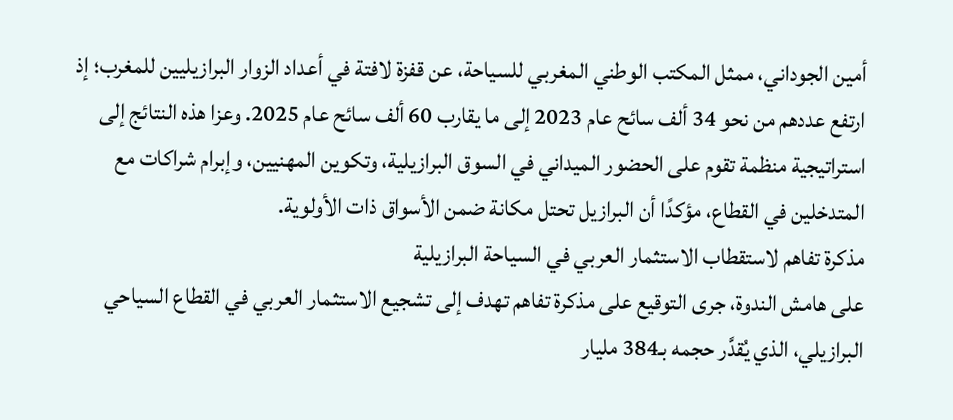أمين الجوداني، ممثل المكتب الوطني المغربي للسياحة، عن قفزة لافتة في أعداد الزوار البرازيليين للمغرب؛ إذ ارتفع عددهم من نحو 34 ألف سائح عام 2023 إلى ما يقارب 60 ألف سائح عام 2025. وعزا هذه النتائج إلى استراتيجية منظمة تقوم على الحضور الميداني في السوق البرازيلية، وتكوين المهنيين، وإبرام شراكات مع المتدخلين في القطاع، مؤكدًا أن البرازيل تحتل مكانة ضمن الأسواق ذات الأولوية.
مذكرة تفاهم لاستقطاب الاستثمار العربي في السياحة البرازيلية
على هامش الندوة، جرى التوقيع على مذكرة تفاهم تهدف إلى تشجيع الاستثمار العربي في القطاع السياحي البرازيلي، الذي يُقدَّر حجمه بـ384 مليار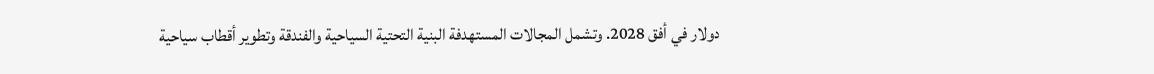دولار في أفق 2028. وتشمل المجالات المستهدفة البنية التحتية السياحية والفندقة وتطوير أقطاب سياحية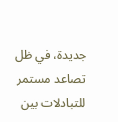جديدة، في ظل تصاعد مستمر للتبادلات بين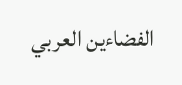الفضاءين العربي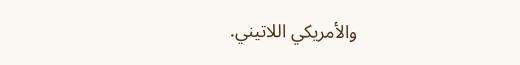والأمريكي اللاتيني.